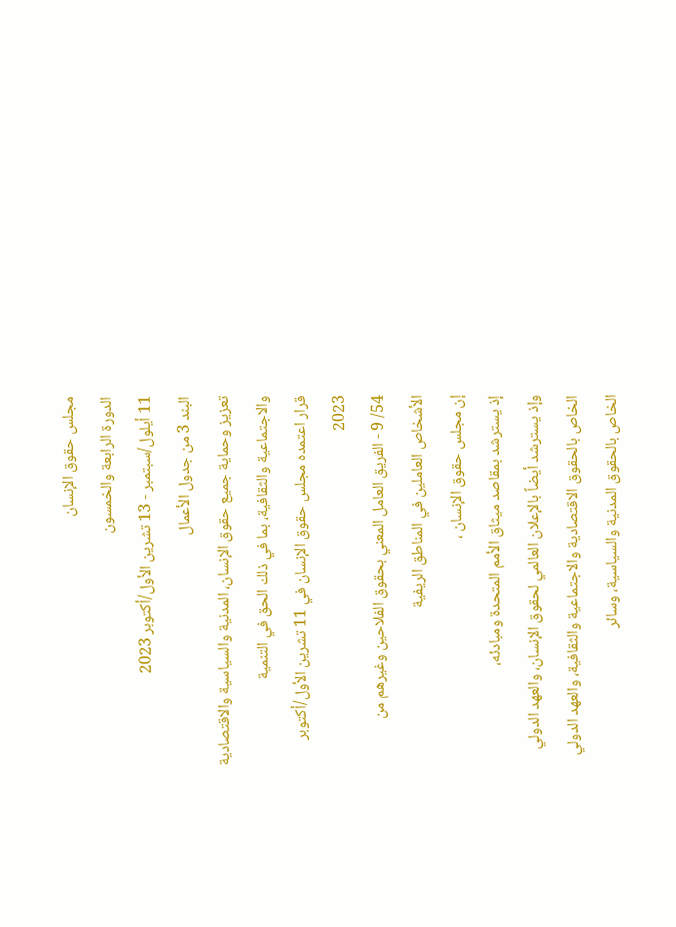مجلس حقوق الإنسان
الدورة الرابعة والخمسون
11 أيلول/سبتمبر - 13 تشرين الأول/أكتوبر 2023
البند 3 من جدول الأعمال
تعزيز وحماية جميع حقوق الإنسان، المدنية والسياسية والاقتصادية والاجتماعية والثقافية، بما في ذلك الحق في التنمية
قرار اعتمده مجلس حقوق الإنسان في 11 تشرين الأول/أكتوبر 2023
54/ 9 - الفريق العامل المعني بحقوق الفلاحين وغيرهم من الأشخاص العاملين في المناطق الريفية
إن مجلس حقوق الإنسان ،
إذ يسترشد بمقاصد ميثاق الأمم المتحدة ومبادئه،
وإذ يسترشد أيضاً بالإعلان العالمي لحقوق الإنسان، والعهد الدولي الخاص بالحقوق الاقتصادية والاجتماعية والثقافية، والعهد الدولي الخاص بالحقوق المدنية والسياسية، وسائر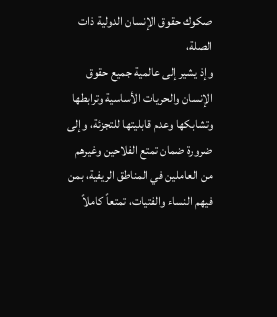صكوك حقوق الإنسان الدولية ذات الصلة،
وإذ يشير إلى عالمية جميع حقوق الإنسان والحريات الأساسية وترابطها وتشابكها وعدم قابليتها للتجزئة، وإلى ضرورة ضمان تمتع الفلاحين وغيرهم من العاملين في المناطق الريفية، بمن فيهم النساء والفتيات، تمتعاً كاملاً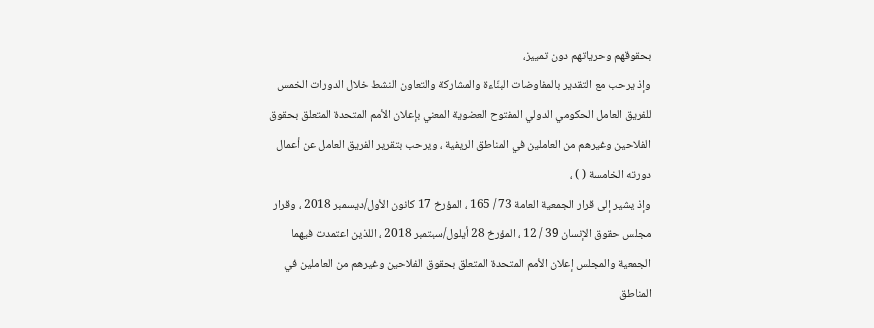بحقوقهم وحرياتهم دون تمييز،
وإذ يرحب مع التقدير بالمفاوضات البنّاءة والمشاركة والتعاون النشط خلال الدورات الخمس للفريق العامل الحكومي الدولي المفتوح العضوية المعني بإعلان الأمم المتحدة المتعلق بحقوق الفلاحين وغيرهم من العاملين في المناطق الريفية ، ويرحب بتقرير الفريق العامل عن أعمال دورته الخامسة ( ) ،
وإذ يشير إلى قرار الجمعية العامة 73 / 165 ، المؤرخ 17 كانون الأول/ديسمبر 2018 ، وقرار مجلس حقوق الإنسان 39 / 12 ، المؤرخ 28 أيلول/سبتمبر 2018 ، اللذين اعتمدت فيهما الجمعية والمجلس إعلان الأمم المتحدة المتعلق بحقوق الفلاحين وغيرهم من العاملين في المناطق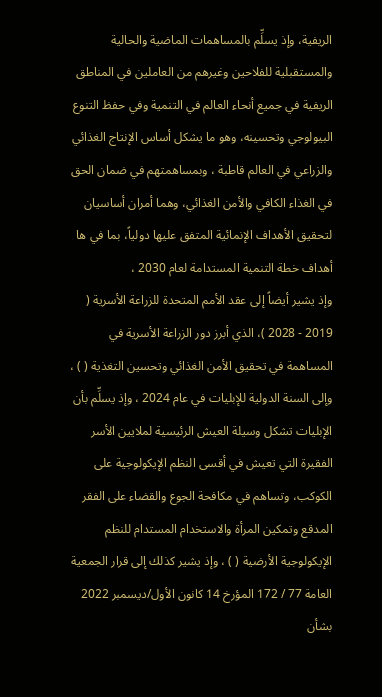الريفية، وإذ يسلِّم بالمساهمات الماضية والحالية والمستقبلية للفلاحين وغيرهم من العاملين في المناطق الريفية في جميع أنحاء العالم في التنمية وفي حفظ التنوع البيولوجي وتحسينه، وهو ما يشكل أساس الإنتاج الغذائي والزراعي في العالم قاطبة ، وبمساهمتهم في ضمان الحق في الغذاء الكافي والأمن الغذائي، وهما أمران أساسيان لتحقيق الأهداف الإنمائية المتفق عليها دولياً، بما في ها أهداف خطة التنمية المستدامة لعام 2030 ،
وإذ يشير أيضاً إلى عقد الأمم المتحدة للزراعة الأسرية ( 2019 - 2028 )، الذي أبرز دور الزراعة الأسرية في المساهمة في تحقيق الأمن الغذائي وتحسين التغذية ( ) ، وإلى السنة الدولية للإبليات في عام 2024 ، وإذ يسلِّم بأن الإبليات تشكل وسيلة العيش الرئيسية لملايين الأسر الفقيرة التي تعيش في أقسى النظم الإيكولوجية على الكوكب، وتساهم في مكافحة الجوع والقضاء على الفقر المدقع وتمكين المرأة والاستخدام المستدام للنظم الإيكولوجية الأرضية ( ) ، وإذ يشير كذلك إلى قرار الجمعية العامة 77 / 172 المؤرخ 14 كانون الأول/ديسمبر 2022 بشأن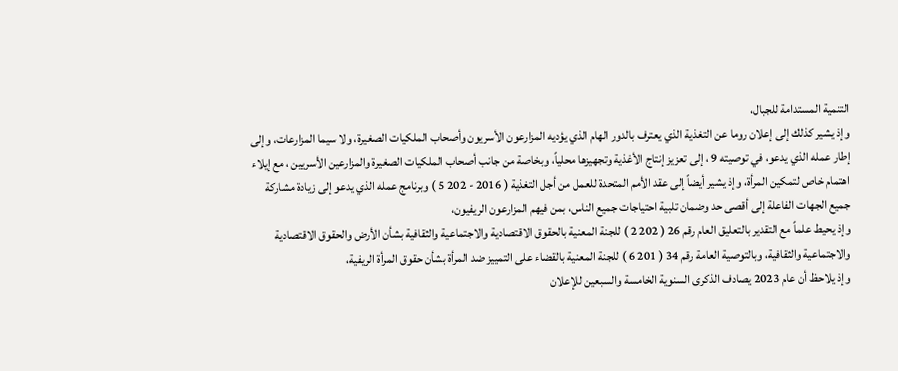التنمية المستدامة للجبال،
وإذ يشير كذلك إلى إعلان روما عن التغذية الذي يعترف بالدور الهام الذي يؤديه المزارعون الأسريون وأصحاب الملكيات الصغيرة، ولا سيما المزارعات، وإلى إطار عمله الذي يدعو، في توصيته 9 ، إلى تعزيز إنتاج الأغذية وتجهيزها محلياً، وبخاصة من جانب أصحاب الملكيات الصغيرة والمزارعين الأسريين ، مع إيلاء اهتمام خاص لتمكين المرأة، وإذ يشير أيضاً إلى عقد الأمم المتحدة للعمل من أجل التغذية ( 2016 - 202 5 ) وبرنامج عمله الذي يدعو إلى زيادة مشاركة جميع الجهات الفاعلة إلى أقصى حد وضمان تلبية احتياجات جميع الناس، بمن فيهم المزارعون الريفيون،
وإذ يحيط علماً مع التقدير بالتعليق العام رقم 26 ( 202 2 ) للجنة المعنية بالحقوق الاقتصادية والاجتماعية والثقافية بشأن الأرض والحقوق الاقتصادية والاجتماعية والثقافية، وبالتوصية العامة رقم 34 ( 201 6 ) للجنة المعنية بالقضاء على التمييز ضد المرأة بشأن حقوق المرأة الريفية،
وإذ يلاحظ أن عام 2023 يصادف الذكرى السنوية الخامسة والسبعين للإعلان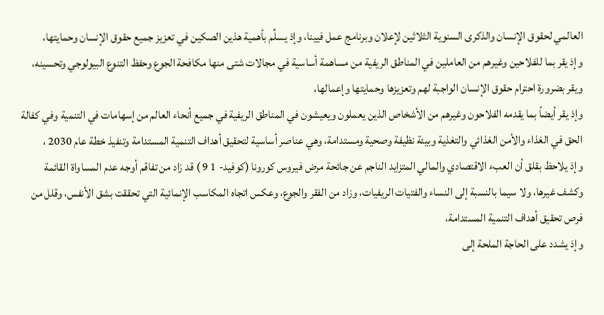العالمي لحقوق الإنسان والذكرى السنوية الثلاثين لإعلان وبرنامج عمل فيينا، وإذ يسلِّم بأهمية هذين الصكين في تعزيز جميع حقوق الإنسان وحمايتها،
وإذ يقر بما للفلاحين وغيرهم من العاملين في المناطق الريفية من مساهمة أساسية في مجالات شتى منها مكافحة الجوع وحفظ التنوع البيولوجي وتحسينه، ويقر بضرورة احترام حقوق الإنسان الواجبة لهم وتعزيزها وحمايتها وإعمالها،
وإذ يقر أيضاً بما يقدمه الفلاحون وغيرهم من الأشخاص الذين يعملون ويعيشون في المناطق الريفية في جميع أنحاء العالم من إسهامات في التنمية وفي كفالة الحق في الغذاء والأمن الغذائي والتغذية وبيئة نظيفة وصحية ومستدامة، وهي عناصر أساسية لتحقيق أهداف التنمية المستدامة وتنفيذ خطة عام 2030 ،
وإذ يلاحظ بقلق أن العبء الاقتصادي والمالي المتزايد الناجم عن جائحة مرض فيروس كورونا (كوفيد- 1 9 ) قد زاد من تفاقم أوجه عدم المساواة القائمة وكشف غيرها، ولا سيما بالنسبة إلى النساء والفتيات الريفيات، وزاد من الفقر والجوع، وعكس اتجاه المكاسب الإنمائية التي تحققت بشق الأنفس، وقلل من فرص تحقيق أهداف التنمية المستدامة،
وإذ يشدد على الحاجة الملحة إلى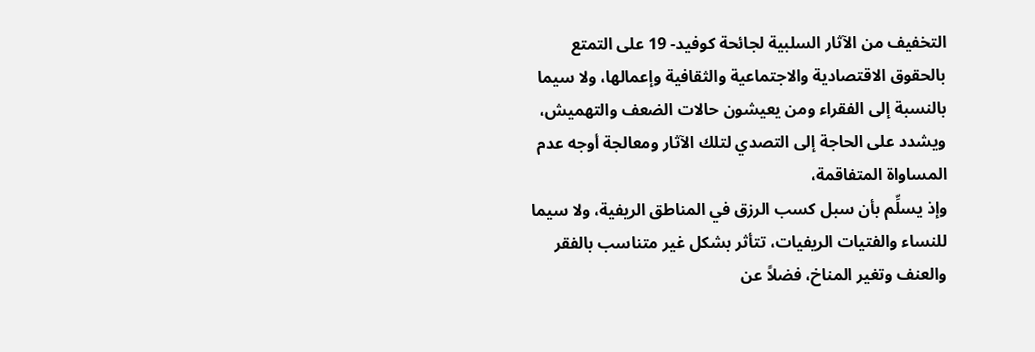التخفيف من الآثار السلبية لجائحة كوفيد- 19 على التمتع بالحقوق الاقتصادية والاجتماعية والثقافية وإعمالها، ولا سيما بالنسبة إلى الفقراء ومن يعيشون حالات الضعف والتهميش، ويشدد على الحاجة إلى التصدي لتلك الآثار ومعالجة أوجه عدم المساواة المتفاقمة،
وإذ يسلِّم بأن سبل كسب الرزق في المناطق الريفية، ولا سيما للنساء والفتيات الريفيات، تتأثر بشكل غير متناسب بالفقر والعنف وتغير المناخ، فضلاً عن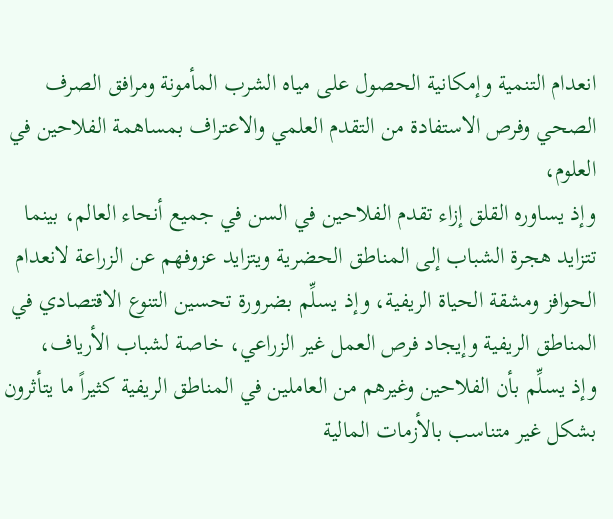انعدام التنمية وإمكانية الحصول على مياه الشرب المأمونة ومرافق الصرف الصحي وفرص الاستفادة من التقدم العلمي والاعتراف بمساهمة الفلاحين في العلوم،
وإذ يساوره القلق إزاء تقدم الفلاحين في السن في جميع أنحاء العالم، بينما تتزايد هجرة الشباب إلى المناطق الحضرية ويتزايد عزوفهم عن الزراعة لانعدام الحوافز ومشقة الحياة الريفية، وإذ يسلِّم بضرورة تحسين التنوع الاقتصادي في المناطق الريفية وإيجاد فرص العمل غير الزراعي، خاصة لشباب الأرياف،
وإذ يسلِّم بأن الفلاحين وغيرهم من العاملين في المناطق الريفية كثيراً ما يتأثرون بشكل غير متناسب بالأزمات المالية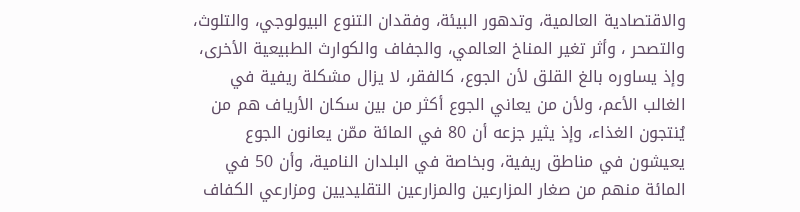والاقتصادية العالمية، وتدهور البيئة، وفقدان التنوع البيولوجي، والتلوث، والتصحر ، وأثر تغير المناخ العالمي، والجفاف والكوارث الطبيعية الأخرى،
وإذ يساوره بالغ القلق لأن الجوع، كالفقر، لا يزال مشكلة ريفية في الغالب الأعم، ولأن من يعاني الجوع أكثر من بين سكان الأرياف هم من يُنتجون الغذاء، وإذ يثير جزعه أن 80 في المائة ممّن يعانون الجوع يعيشون في مناطق ريفية، وبخاصة في البلدان النامية، وأن 50 في المائة منهم من صغار المزارعين والمزارعين التقليديين ومزارعي الكفاف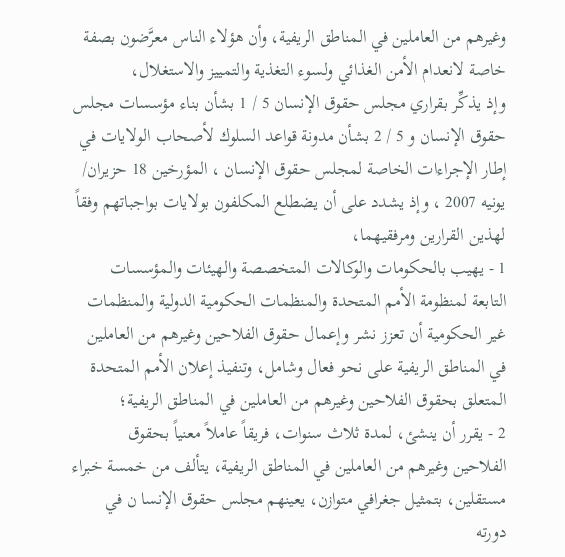وغيرهم من العاملين في المناطق الريفية، وأن هؤلاء الناس معرَّضون بصفة خاصة لانعدام الأمن الغذائي ولسوء التغذية والتمييز والاستغلال،
وإذ يذكِّر بقراري مجلس حقوق الإنسان 5 / 1 بشأن بناء مؤسسات مجلس حقوق الإنسان و 5 / 2 بشأن مدونة قواعد السلوك لأصحاب الولايات في إطار الإجراءات الخاصة لمجلس حقوق الإنسان ، المؤرخين 18 حزيران/ يونيه 2007 ، وإذ يشدد على أن يضطلع المكلفون بولايات بواجباتهم وفقاً لهذين القرارين ومرفقيهما،
1 - يهيب بالحكومات والوكالات المتخصصة والهيئات والمؤسسات التابعة لمنظومة الأمم المتحدة والمنظمات الحكومية الدولية والمنظمات غير الحكومية أن تعزز نشر وإعمال حقوق الفلاحين وغيرهم من العاملين في المناطق الريفية على نحو فعال وشامل، وتنفيذ إعلان الأمم المتحدة المتعلق بحقوق الفلاحين وغيرهم من العاملين في المناطق الريفية؛
2 - يقرر أن ينشئ، لمدة ثلاث سنوات، فريقاً عاملاً معنياً بحقوق الفلاحين وغيرهم من العاملين في المناطق الريفية، يتألف من خمسة خبراء مستقلين، بتمثيل جغرافي متوازن، يعينهم مجلس حقوق الإنسا ن في دورته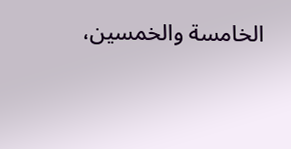الخامسة والخمسين،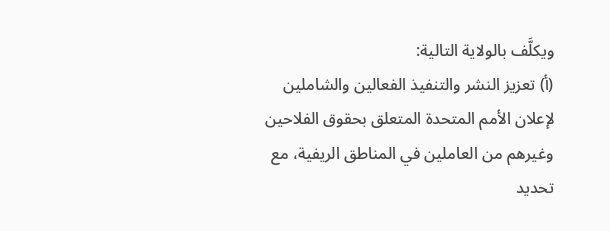ويكلَّف بالولاية التالية:
(أ) تعزيز النشر والتنفيذ الفعالين والشاملين لإعلان الأمم المتحدة المتعلق بحقوق الفلاحين وغيرهم من العاملين في المناطق الريفية، مع تحديد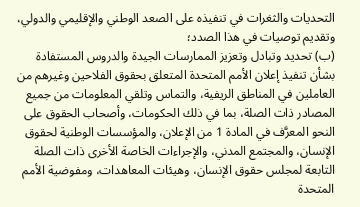التحديات والثغرات في تنفيذه على الصعد الوطني والإقليمي والدولي، وتقديم توصيات في هذا الصدد؛
(ب) تحديد وتبادل وتعزيز الممارسات الجيدة والدروس المستفادة بشأن تنفيذ إعلان الأمم المتحدة المتعلق بحقوق الفلاحين وغيرهم من العاملين في المناطق الريفية، والتماس وتلقي المعلومات من جميع المصادر ذات الصلة، بما في ذلك الحكومات، وأصحاب الحقوق على النحو المعرَّف في المادة 1 من الإعلان، والمؤسسات الوطنية لحقوق الإنسان، والمجتمع المدني، والإجراءات الخاصة الأخرى ذات الصلة التابعة لمجلس حقوق الإنسان، وهيئات المعاهدات، ومفوضية الأمم المتحدة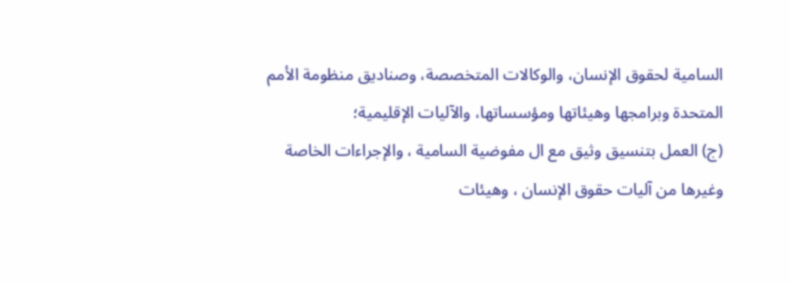السامية لحقوق الإنسان، والوكالات المتخصصة، وصناديق منظومة الأمم المتحدة وبرامجها وهيئاتها ومؤسساتها، والآليات الإقليمية؛
(ج) العمل بتنسيق وثيق مع ال مفوضية السامية ، والإجراءات الخاصة وغيرها من آليات حقوق الإنسان ، وهيئات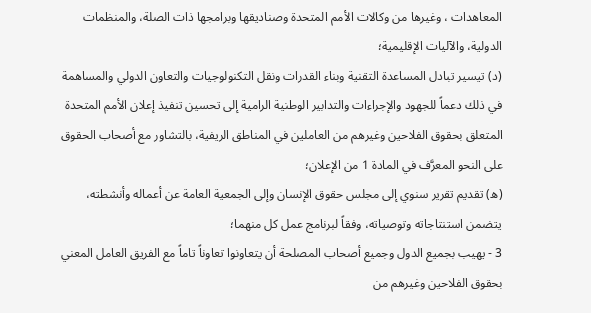المعاهدات ، وغيرها من وكالات الأمم المتحدة وصناديقها وبرامجها ذات الصلة، والمنظمات الدولية، والآليات الإقليمية؛
(د) تيسير تبادل المساعدة التقنية وبناء القدرات ونقل التكنولوجيات والتعاون الدولي والمساهمة في ذلك دعماً للجهود والإجراءات والتدابير الوطنية الرامية إلى تحسين تنفيذ إعلان الأمم المتحدة المتعلق بحقوق الفلاحين وغيرهم من العاملين في المناطق الريفية، بالتشاور مع أصحاب الحقوق على النحو المعرَّف في المادة 1 من الإعلان؛
(ه) تقديم تقرير سنوي إلى مجلس حقوق الإنسان وإلى الجمعية العامة عن أعماله وأنشطته، يتضمن استنتاجاته وتوصياته، وفقاً لبرنامج عمل كل منهما؛
3 - يهيب بجميع الدول وجميع أصحاب المصلحة أن يتعاونوا تعاوناً تاماً مع الفريق العامل المعني بحقوق الفلاحين وغيرهم من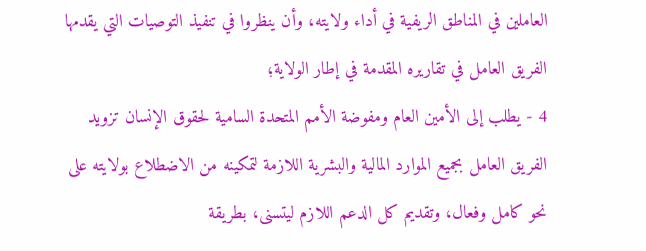العاملين في المناطق الريفية في أداء ولايته، وأن ينظروا في تنفيذ التوصيات التي يقدمها الفريق العامل في تقاريره المقدمة في إطار الولاية؛
4 - يطلب إلى الأمين العام ومفوضة الأمم المتحدة السامية لحقوق الإنسان تزويد الفريق العامل بجميع الموارد المالية والبشرية اللازمة لتمكينه من الاضطلاع بولايته على نحو كامل وفعال، وتقديم كل الدعم اللازم ليتسنى، بطريقة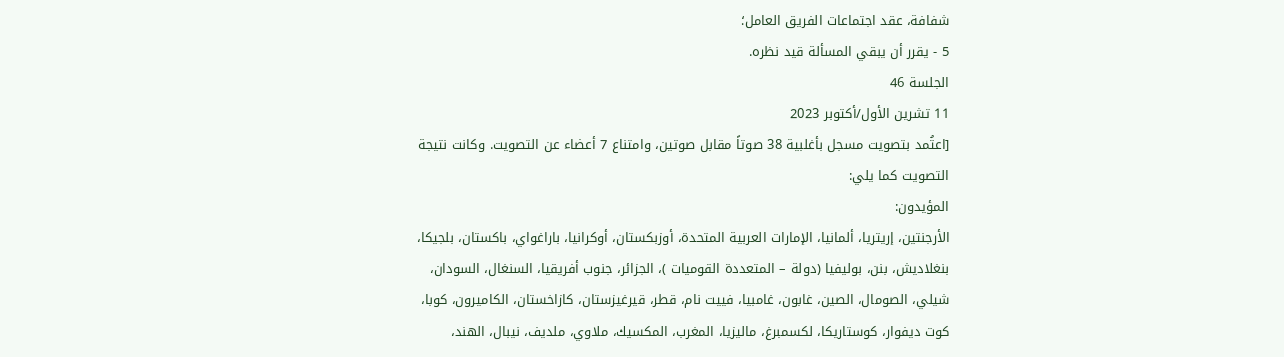شفافة، عقد اجتماعات الفريق العامل؛
5 - يقرر أن يبقي المسألة قيد نظره.
الجلسة 46
11 تشرين الأول/أكتوبر 2023
[اعتُمد بتصويت مسجل بأغلبية 38 صوتاً مقابل صوتين، وامتناع 7 أعضاء عن التصويت. وكانت نتيجة التصويت كما يلي:
المؤيدون:
الأرجنتين، إريتريا، ألمانيا، الإمارات العربية المتحدة، أوزبكستان، أوكرانيا، باراغواي، باكستان، بلجيكا، بنغلاديش، بنن، بوليفيا (دولة – المتعددة القوميات )، الجزائر، جنوب أفريقيا، السنغال، السودان، شيلي، الصومال، الصين، غابون، غامبيا، فييت نام، قطر، قيرغيزستان، كازاخستان، الكاميرون، كوبا، كوت ديفوار، كوستاريكا، لكسمبرغ، ماليزيا، المغرب، المكسيك، ملاوي، ملديف، نيبال، الهند،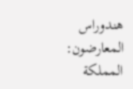هندوراس
المعارضون:
المملكة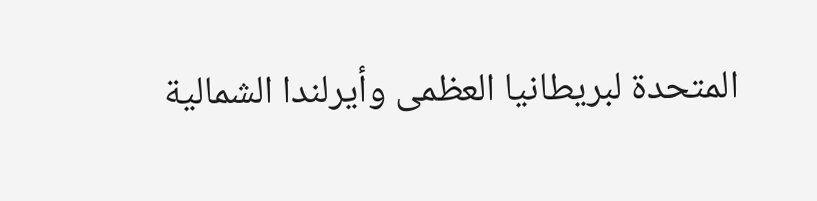المتحدة لبريطانيا العظمى وأيرلندا الشمالية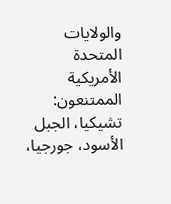والولايات المتحدة الأمريكية
الممتنعون:
تشيكيا، الجبل الأسود، جورجيا،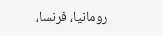رومانيا، فرنسا،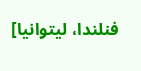فنلندا، ليتوانيا]